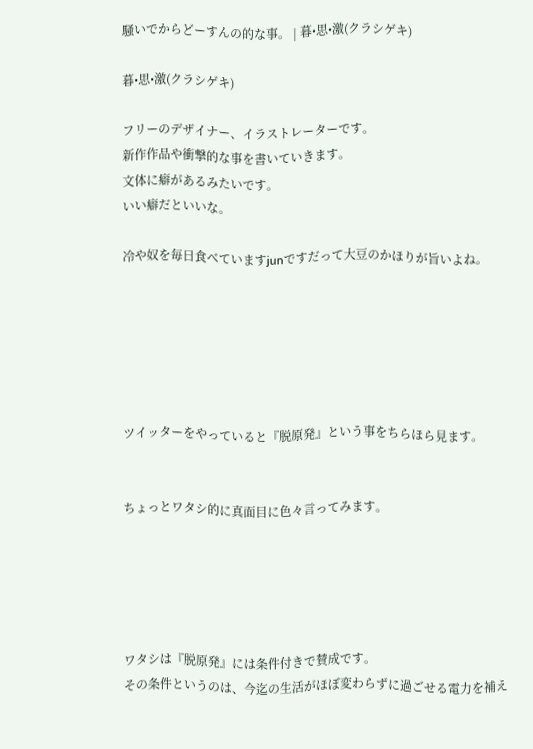騒いでからどーすんの的な事。 | 暮•思•激(クラシゲキ)

暮•思•激(クラシゲキ)

フリーのデザイナー、イラストレーターです。
新作作品や衝撃的な事を書いていきます。
文体に癖があるみたいです。
いい癖だといいな。

冷や奴を毎日食べていますjunですだって大豆のかほりが旨いよね。






ツイッターをやっていると『脱原発』という事をちらほら見ます。


ちょっとワタシ的に真面目に色々言ってみます。





ワタシは『脱原発』には条件付きで賛成です。
その条件というのは、今迄の生活がほぼ変わらずに過ごせる電力を補え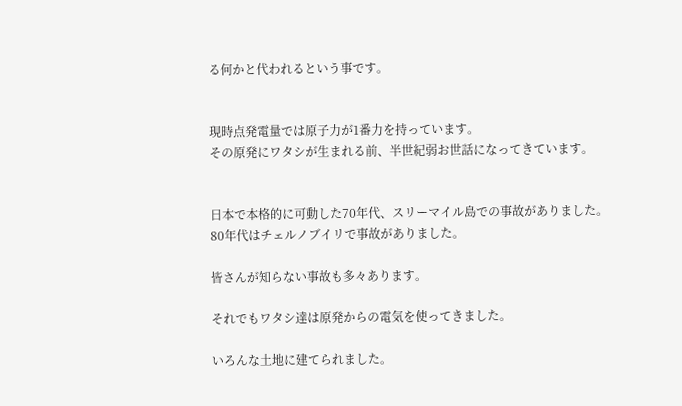る何かと代われるという事です。


現時点発電量では原子力が1番力を持っています。
その原発にワタシが生まれる前、半世紀弱お世話になってきています。


日本で本格的に可動した70年代、スリーマイル島での事故がありました。
80年代はチェルノブイリで事故がありました。

皆さんが知らない事故も多々あります。

それでもワタシ達は原発からの電気を使ってきました。

いろんな土地に建てられました。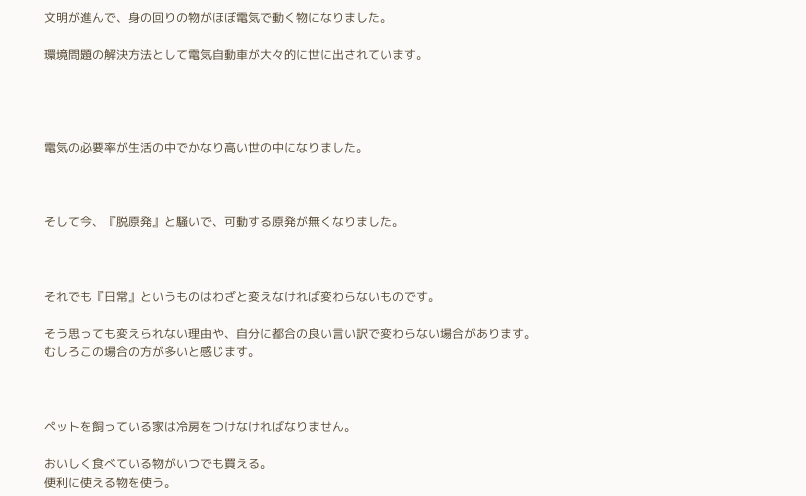文明が進んで、身の回りの物がほぼ電気で動く物になりました。

環境問題の解決方法として電気自動車が大々的に世に出されています。




電気の必要率が生活の中でかなり高い世の中になりました。



そして今、『脱原発』と騒いで、可動する原発が無くなりました。



それでも『日常』というものはわざと変えなければ変わらないものです。

そう思っても変えられない理由や、自分に都合の良い言い訳で変わらない場合があります。
むしろこの場合の方が多いと感じます。



ペットを飼っている家は冷房をつけなければなりません。

おいしく食べている物がいつでも買える。
便利に使える物を使う。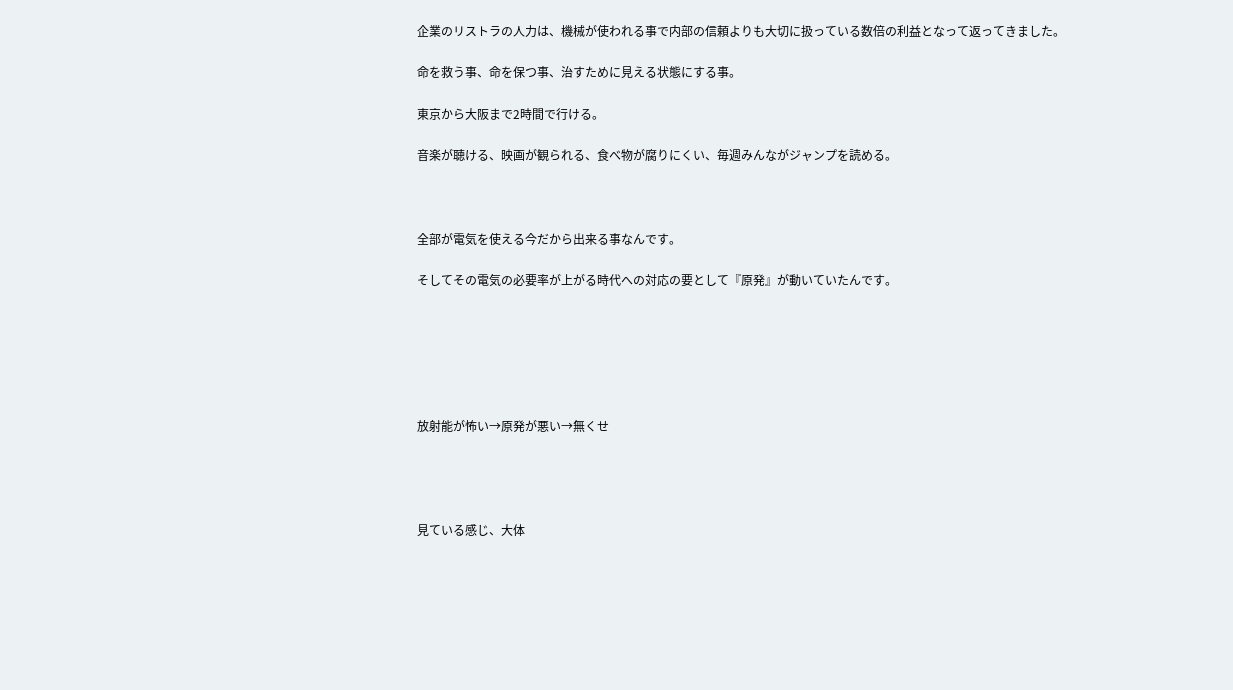企業のリストラの人力は、機械が使われる事で内部の信頼よりも大切に扱っている数倍の利益となって返ってきました。

命を救う事、命を保つ事、治すために見える状態にする事。

東京から大阪まで2時間で行ける。

音楽が聴ける、映画が観られる、食べ物が腐りにくい、毎週みんながジャンプを読める。



全部が電気を使える今だから出来る事なんです。

そしてその電気の必要率が上がる時代への対応の要として『原発』が動いていたんです。






放射能が怖い→原発が悪い→無くせ




見ている感じ、大体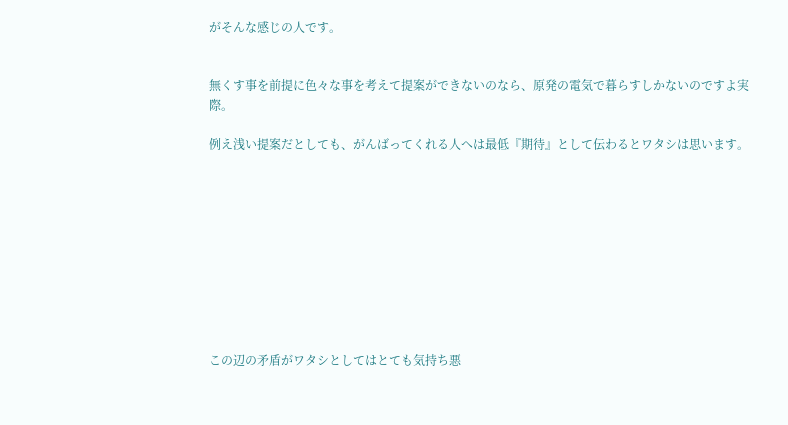がそんな感じの人です。


無くす事を前提に色々な事を考えて提案ができないのなら、原発の電気で暮らすしかないのですよ実際。

例え浅い提案だとしても、がんばってくれる人へは最低『期待』として伝わるとワタシは思います。










この辺の矛盾がワタシとしてはとても気持ち悪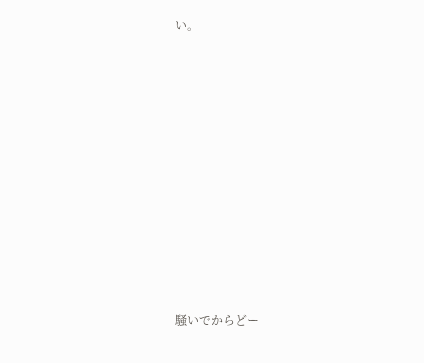い。











騒いでからどー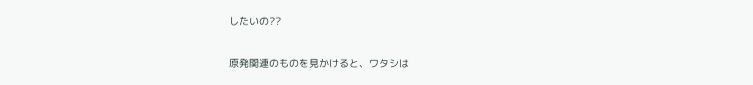したいの??

原発関連のものを見かけると、ワタシは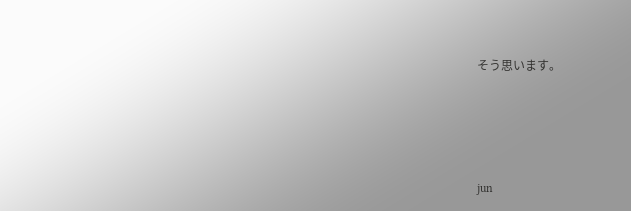そう思います。




jun